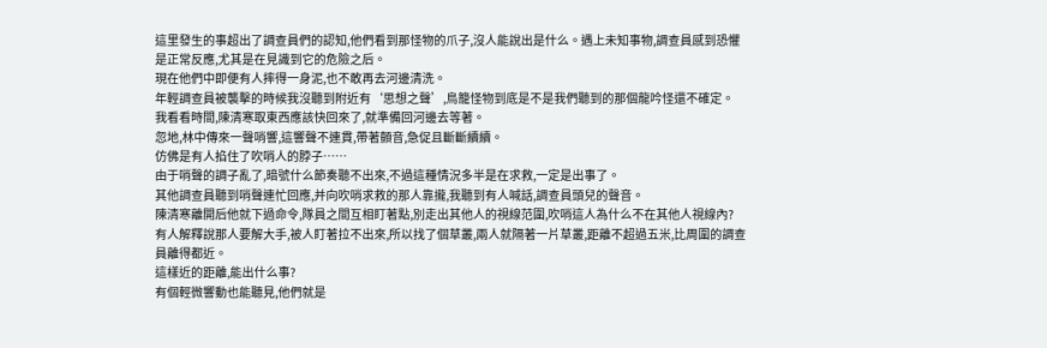這里發生的事超出了調查員們的認知,他們看到那怪物的爪子,沒人能說出是什么。遇上未知事物,調查員感到恐懼是正常反應,尤其是在見識到它的危險之后。
現在他們中即便有人摔得一身泥,也不敢再去河邊清洗。
年輕調查員被襲擊的時候我沒聽到附近有‘思想之聲’,鳥籠怪物到底是不是我們聽到的那個龍吟怪還不確定。
我看看時間,陳清寒取東西應該快回來了,就準備回河邊去等著。
忽地,林中傳來一聲哨響,這響聲不連貫,帶著顫音,急促且斷斷續續。
仿佛是有人掐住了吹哨人的脖子……
由于哨聲的調子亂了,暗號什么節奏聽不出來,不過這種情況多半是在求救,一定是出事了。
其他調查員聽到哨聲連忙回應,并向吹哨求救的那人靠攏,我聽到有人喊話,調查員頭兒的聲音。
陳清寒離開后他就下過命令,隊員之間互相盯著點,別走出其他人的視線范圍,吹哨這人為什么不在其他人視線內?
有人解釋說那人要解大手,被人盯著拉不出來,所以找了個草叢,兩人就隔著一片草叢,距離不超過五米,比周圍的調查員離得都近。
這樣近的距離,能出什么事?
有個輕微響動也能聽見,他們就是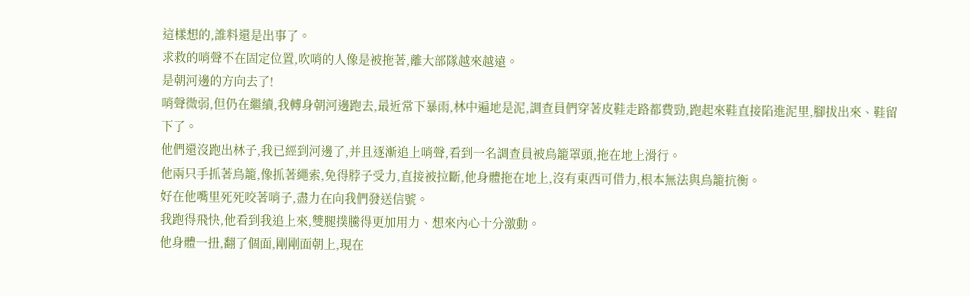這樣想的,誰料還是出事了。
求救的哨聲不在固定位置,吹哨的人像是被拖著,離大部隊越來越遠。
是朝河邊的方向去了!
哨聲微弱,但仍在繼續,我轉身朝河邊跑去,最近常下暴雨,林中遍地是泥,調查員們穿著皮鞋走路都費勁,跑起來鞋直接陷進泥里,腳拔出來、鞋留下了。
他們還沒跑出林子,我已經到河邊了,并且逐漸追上哨聲,看到一名調查員被鳥籠罩頭,拖在地上滑行。
他兩只手抓著鳥籠,像抓著繩索,免得脖子受力,直接被拉斷,他身體拖在地上,沒有東西可借力,根本無法與鳥籠抗衡。
好在他嘴里死死咬著哨子,盡力在向我們發送信號。
我跑得飛快,他看到我追上來,雙腿撲騰得更加用力、想來內心十分激動。
他身體一扭,翻了個面,剛剛面朝上,現在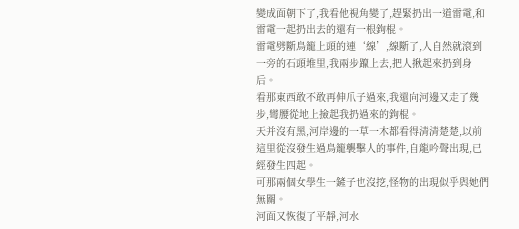變成面朝下了,我看他視角變了,趕緊扔出一道雷電,和雷電一起扔出去的還有一根鉤棍。
雷電劈斷鳥籠上頭的連‘線’,線斷了,人自然就滾到一旁的石頭堆里,我兩步躥上去,把人揪起來扔到身后。
看那東西敢不敢再伸爪子過來,我還向河邊又走了幾步,彎腰從地上撿起我扔過來的鉤棍。
天并沒有黑,河岸邊的一草一木都看得清清楚楚,以前這里從沒發生過鳥籠襲擊人的事件,自龍吟聲出現,已經發生四起。
可那兩個女學生一鏟子也沒挖,怪物的出現似乎與她們無關。
河面又恢復了平靜,河水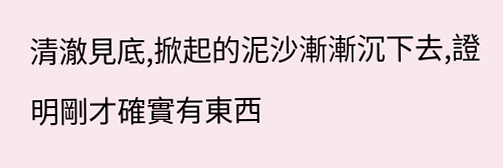清澈見底,掀起的泥沙漸漸沉下去,證明剛才確實有東西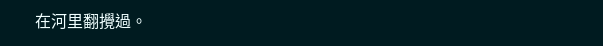在河里翻攪過。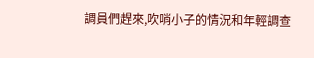調員們趕來,吹哨小子的情況和年輕調查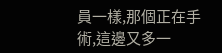員一樣,那個正在手術,這邊又多一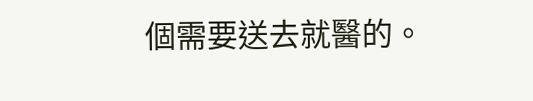個需要送去就醫的。